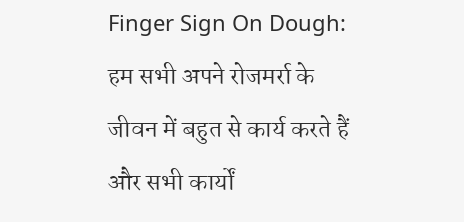Finger Sign On Dough: हम सभी अपने रोजमर्रा के जीवन में बहुत से कार्य करते हैं और सभी कार्यों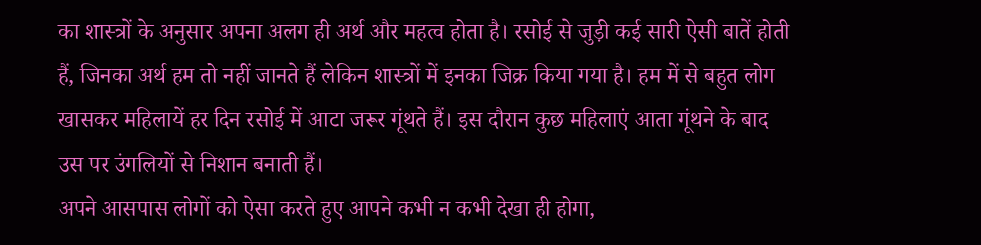का शास्त्रों के अनुसार अपना अलग ही अर्थ और महत्व होता है। रसोई से जुड़ी कई सारी ऐसी बातें होती हैं, जिनका अर्थ हम तो नहीं जानते हैं लेकिन शास्त्रों में इनका जिक्र किया गया है। हम में से बहुत लोग खासकर महिलायें हर दिन रसोई में आटा जरूर गूंथते हैं। इस दौरान कुछ महिलाएं आता गूंथने के बाद उस पर उंगलियों से निशान बनाती हैं।
अपने आसपास लोगों को ऐसा करते हुए आपने कभी न कभी देखा ही होगा,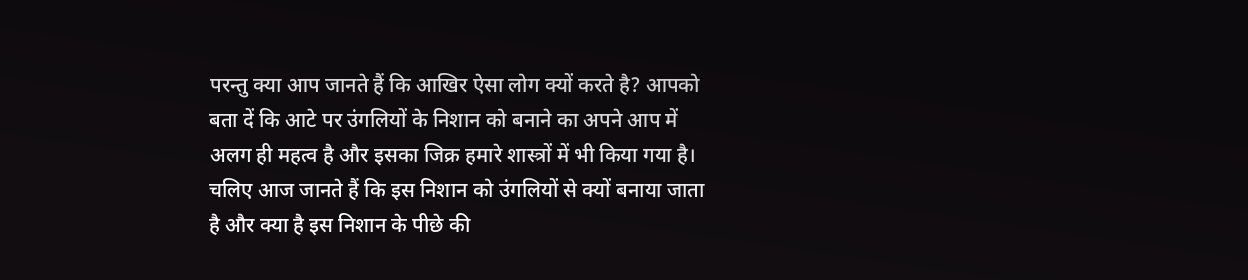परन्तु क्या आप जानते हैं कि आखिर ऐसा लोग क्यों करते है? आपको बता दें कि आटे पर उंगलियों के निशान को बनाने का अपने आप में अलग ही महत्व है और इसका जिक्र हमारे शास्त्रों में भी किया गया है। चलिए आज जानते हैं कि इस निशान को उंगलियों से क्यों बनाया जाता है और क्या है इस निशान के पीछे की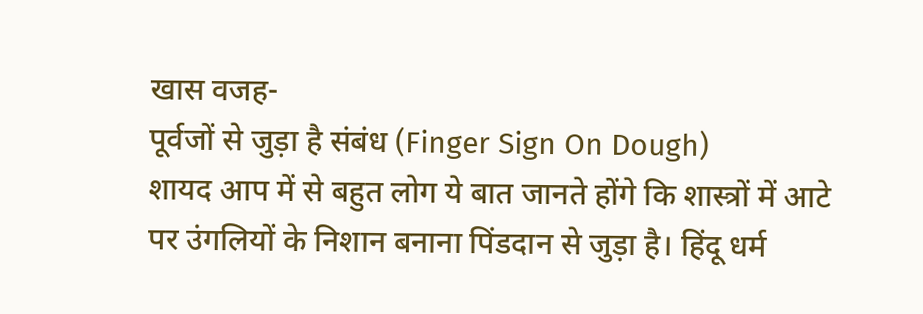खास वजह-
पूर्वजों से जुड़ा है संबंध (Finger Sign On Dough)
शायद आप में से बहुत लोग ये बात जानते होंगे कि शास्त्रों में आटे पर उंगलियों के निशान बनाना पिंडदान से जुड़ा है। हिंदू धर्म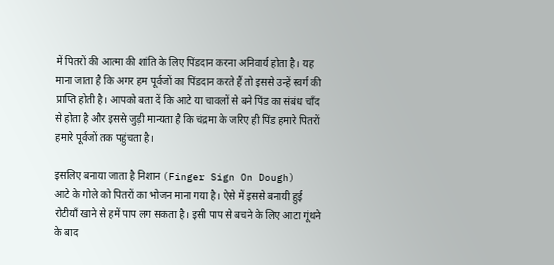में पितरों की आत्मा की शांति के लिए पिंडदान करना अनिवार्य होता है। यह माना जाता है कि अगर हम पूर्वजों का पिंडदान करते हैं तो इससे उन्हें स्वर्ग की प्राप्ति होती है। आपको बता दें कि आटे या चावलों से बने पिंड का संबंध चाँद से होता है और इससे जुड़ी मान्यता है कि चंद्रमा के जरिए ही पिंड हमारे पितरों हमारे पूर्वजों तक पहुंचता है।

इसलिए बनाया जाता है निशान (Finger Sign On Dough)
आटे के गोले को पितरों का भोजन माना गया है। ऐसे में इससे बनायी हुई रोटीयाँ खाने से हमें पाप लग सकता है। इसी पाप से बचने के लिए आटा गूंथने के बाद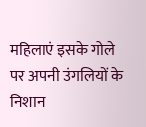महिलाएं इसके गोले पर अपनी उंगलियों के निशान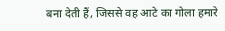बना देती हैं, जिससे वह आटे का गोला हमारे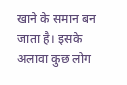खाने के समान बन जाता है। इसके अलावा कुछ लोग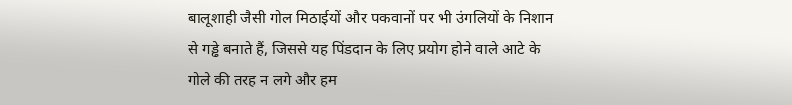बालूशाही जैसी गोल मिठाईयों और पकवानों पर भी उंगलियों के निशान से गड्ढे बनाते हैं, जिससे यह पिंडदान के लिए प्रयोग होने वाले आटे के गोले की तरह न लगे और हम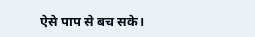ऐसे पाप से बच सके।